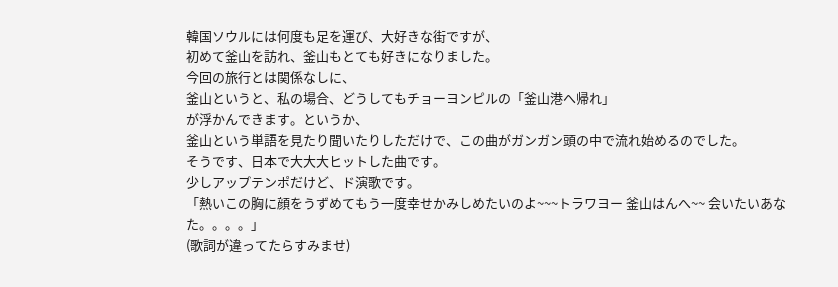韓国ソウルには何度も足を運び、大好きな街ですが、
初めて釜山を訪れ、釜山もとても好きになりました。
今回の旅行とは関係なしに、
釜山というと、私の場合、どうしてもチョーヨンピルの「釜山港へ帰れ」
が浮かんできます。というか、
釜山という単語を見たり聞いたりしただけで、この曲がガンガン頭の中で流れ始めるのでした。
そうです、日本で大大大ヒットした曲です。
少しアップテンポだけど、ド演歌です。
「熱いこの胸に顔をうずめてもう一度幸せかみしめたいのよ~~~トラワヨー 釜山はんへ~~ 会いたいあなた。。。。」
(歌詞が違ってたらすみませ)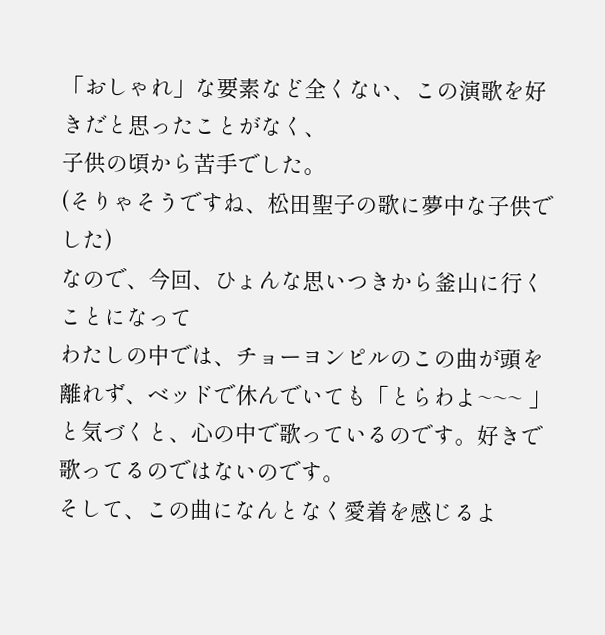「おしゃれ」な要素など全くない、この演歌を好きだと思ったことがなく、
子供の頃から苦手でした。
(そりゃそうですね、松田聖子の歌に夢中な子供でした)
なので、今回、ひょんな思いつきから釜山に行くことになって
わたしの中では、チョーヨンピルのこの曲が頭を離れず、ベッドで休んでいても「とらわよ~~~ 」と気づくと、心の中で歌っているのです。好きで歌ってるのではないのです。
そして、この曲になんとなく愛着を感じるよ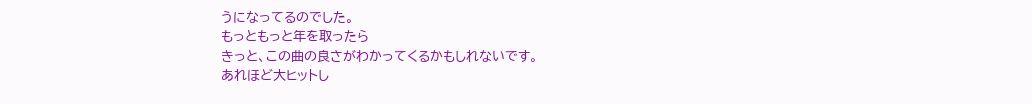うになってるのでした。
もっともっと年を取ったら
きっと、この曲の良さがわかってくるかもしれないです。
あれほど大ヒットし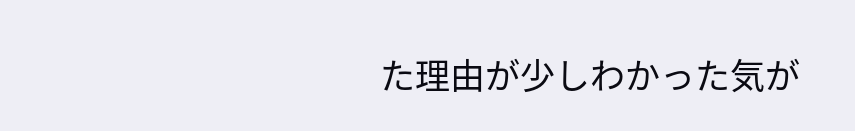た理由が少しわかった気が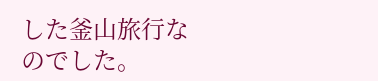した釜山旅行なのでした。